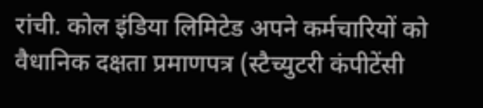रांची. कोल इंडिया लिमिटेड अपने कर्मचारियों को वैधानिक दक्षता प्रमाणपत्र (स्टैच्युटरी कंपीटेंसी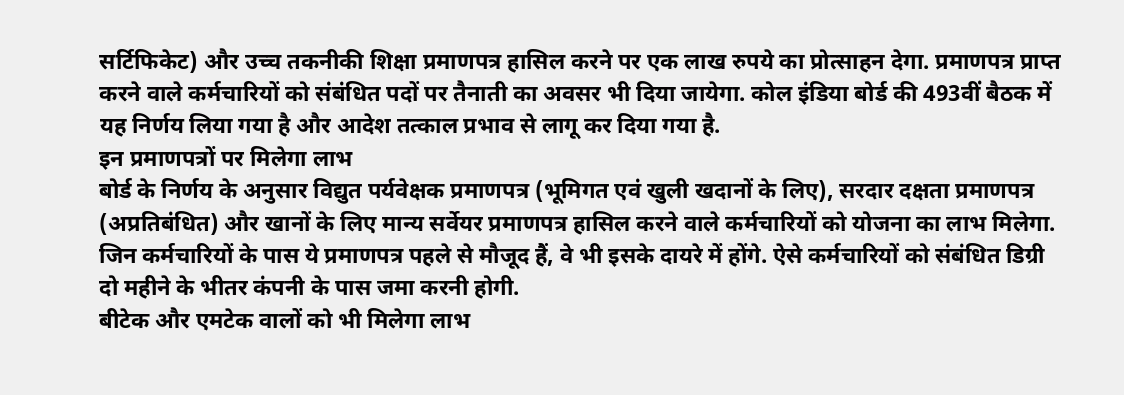सर्टिफिकेट) और उच्च तकनीकी शिक्षा प्रमाणपत्र हासिल करने पर एक लाख रुपये का प्रोत्साहन देगा. प्रमाणपत्र प्राप्त करने वाले कर्मचारियों को संबंधित पदों पर तैनाती का अवसर भी दिया जायेगा. कोल इंडिया बोर्ड की 493वीं बैठक में यह निर्णय लिया गया है और आदेश तत्काल प्रभाव से लागू कर दिया गया है.
इन प्रमाणपत्रों पर मिलेगा लाभ
बोर्ड के निर्णय के अनुसार विद्युत पर्यवेक्षक प्रमाणपत्र (भूमिगत एवं खुली खदानों के लिए), सरदार दक्षता प्रमाणपत्र (अप्रतिबंधित) और खानों के लिए मान्य सर्वेयर प्रमाणपत्र हासिल करने वाले कर्मचारियों को योजना का लाभ मिलेगा. जिन कर्मचारियों के पास ये प्रमाणपत्र पहले से मौजूद हैं, वे भी इसके दायरे में होंगे. ऐसे कर्मचारियों को संबंधित डिग्री दो महीने के भीतर कंपनी के पास जमा करनी होगी.
बीटेक और एमटेक वालों को भी मिलेगा लाभ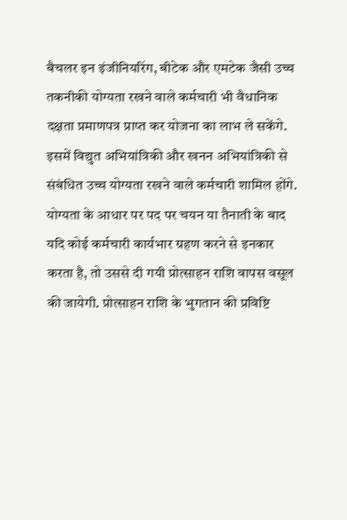बैचलर इन इंजीनियरिंग, बीटेक और एमटेक जैसी उच्च तकनीकी योग्यता रखने वाले कर्मचारी भी वैधानिक दक्षता प्रमाणपत्र प्राप्त कर योजना का लाभ ले सकेंगे. इसमें विद्युत अभियांत्रिकी और खनन अभियांत्रिकी से संबंधित उच्च योग्यता रखने वाले कर्मचारी शामिल होंगे.
योग्यता के आधार पर पद पर चयन या तैनाती के बाद यदि कोई कर्मचारी कार्यभार ग्रहण करने से इनकार करता है, तो उससे दी गयी प्रोत्साहन राशि वापस वसूल की जायेगी. प्रोत्साहन राशि के भुगतान की प्रविष्टि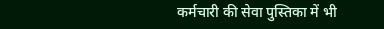कर्मचारी की सेवा पुस्तिका में भी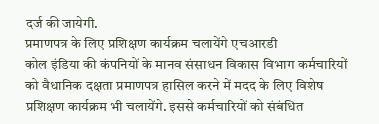दर्ज की जायेगी.
प्रमाणपत्र के लिए प्रशिक्षण कार्यक्रम चलायेंगे एचआरडी
कोल इंडिया की कंपनियों के मानव संसाधन विकास विभाग कर्मचारियों को वैधानिक दक्षता प्रमाणपत्र हासिल करने में मदद के लिए विशेष प्रशिक्षण कार्यक्रम भी चलायेंगे. इससे कर्मचारियों को संबंधित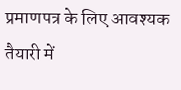प्रमाणपत्र के लिए आवश्यक तैयारी में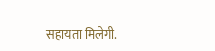सहायता मिलेगी.